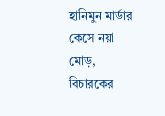হানিমুন মার্ডার কেসে নয়া মোড়, বিচারকের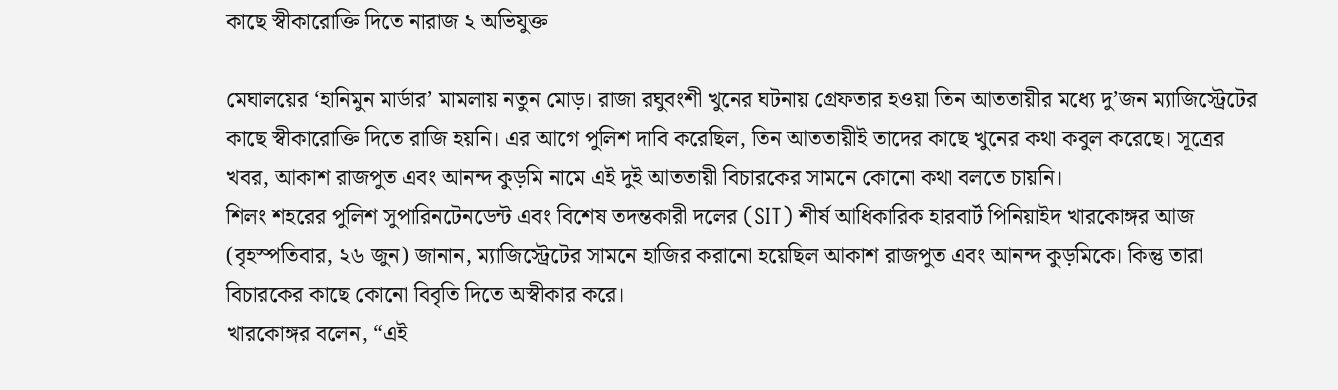কাছে স্বীকারোক্তি দিতে নারাজ ২ অভিযুক্ত

মেঘালয়ের ‘হানিমুন মার্ডার’ মামলায় নতুন মোড়। রাজা রঘুবংশী খুনের ঘটনায় গ্রেফতার হওয়া তিন আততায়ীর মধ্যে দু’জন ম্যাজিস্ট্রেটের কাছে স্বীকারোক্তি দিতে রাজি হয়নি। এর আগে পুলিশ দাবি করেছিল, তিন আততায়ীই তাদের কাছে খুনের কথা কবুল করেছে। সূত্রের খবর, আকাশ রাজপুত এবং আনন্দ কুড়মি নামে এই দুই আততায়ী বিচারকের সামনে কোনো কথা বলতে চায়নি।
শিলং শহরের পুলিশ সুপারিনটেনডেন্ট এবং বিশেষ তদন্তকারী দলের (SIT) শীর্ষ আধিকারিক হারবার্ট পিনিয়াইদ খারকোঙ্গর আজ (বৃহস্পতিবার, ২৬ জুন) জানান, ম্যাজিস্ট্রেটের সামনে হাজির করানো হয়েছিল আকাশ রাজপুত এবং আনন্দ কুড়মিকে। কিন্তু তারা বিচারকের কাছে কোনো বিবৃতি দিতে অস্বীকার করে।
খারকোঙ্গর বলেন, “এই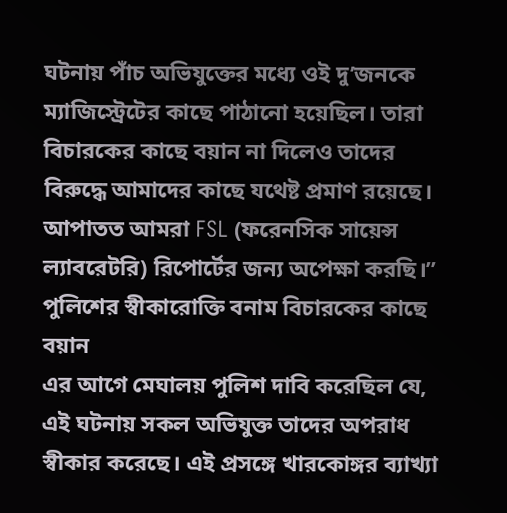ঘটনায় পাঁচ অভিযুক্তের মধ্যে ওই দু’জনকে ম্যাজিস্ট্রেটের কাছে পাঠানো হয়েছিল। তারা বিচারকের কাছে বয়ান না দিলেও তাদের বিরুদ্ধে আমাদের কাছে যথেষ্ট প্রমাণ রয়েছে। আপাতত আমরা FSL (ফরেনসিক সায়েন্স ল্যাবরেটরি) রিপোর্টের জন্য অপেক্ষা করছি।”
পুলিশের স্বীকারোক্তি বনাম বিচারকের কাছে বয়ান
এর আগে মেঘালয় পুলিশ দাবি করেছিল যে, এই ঘটনায় সকল অভিযুক্ত তাদের অপরাধ স্বীকার করেছে। এই প্রসঙ্গে খারকোঙ্গর ব্যাখ্যা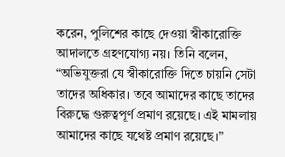করেন, পুলিশের কাছে দেওয়া স্বীকারোক্তি আদালতে গ্রহণযোগ্য নয়। তিনি বলেন, “অভিযুক্তরা যে স্বীকারোক্তি দিতে চায়নি সেটা তাদের অধিকার। তবে আমাদের কাছে তাদের বিরুদ্ধে গুরুত্বপূর্ণ প্রমাণ রয়েছে। এই মামলায় আমাদের কাছে যথেষ্ট প্রমাণ রয়েছে।”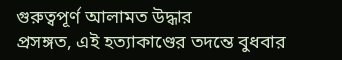গুরুত্বপূর্ণ আলামত উদ্ধার
প্রসঙ্গত, এই হত্যাকাণ্ডের তদন্তে বুধবার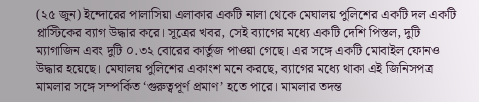(২৫ জুন) ইন্দোরের পালাসিয়া এলাকার একটি নালা থেকে মেঘালয় পুলিশের একটি দল একটি প্লাস্টিকের ব্যাগ উদ্ধার করে। সূত্রের খবর, সেই ব্যাগের মধ্যে একটি দেশি পিস্তল, দুটি ম্যাগাজিন এবং দুটি ০.৩২ বোরের কার্তুজ পাওয়া গেছে। এর সঙ্গে একটি মোবাইল ফোনও উদ্ধার হয়েছে। মেঘালয় পুলিশের একাংশ মনে করছে, ব্যাগের মধ্যে থাকা এই জিনিসপত্র মামলার সঙ্গে সম্পর্কিত ‘গুরুত্বপূর্ণ প্রমাণ’ হতে পারে। মামলার তদন্ত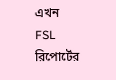এখন FSL রিপোর্টের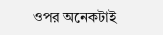ওপর অনেকটাই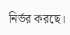নির্ভর করছে।